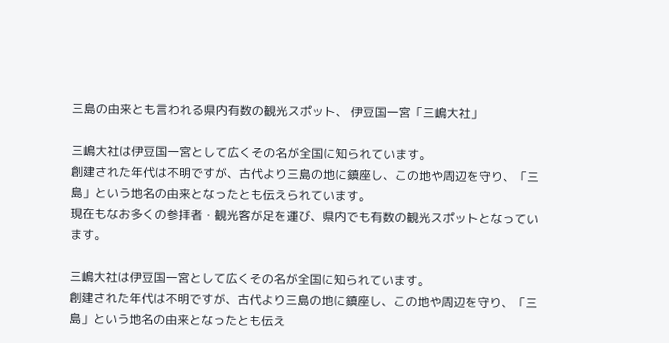三島の由来とも言われる県内有数の観光スポット、 伊豆国一宮「三嶋大社」

三嶋大社は伊豆国一宮として広くその名が全国に知られています。
創建された年代は不明ですが、古代より三島の地に鎮座し、この地や周辺を守り、「三島」という地名の由来となったとも伝えられています。
現在もなお多くの参拝者・観光客が足を運び、県内でも有数の観光スポットとなっています。

三嶋大社は伊豆国一宮として広くその名が全国に知られています。
創建された年代は不明ですが、古代より三島の地に鎮座し、この地や周辺を守り、「三島」という地名の由来となったとも伝え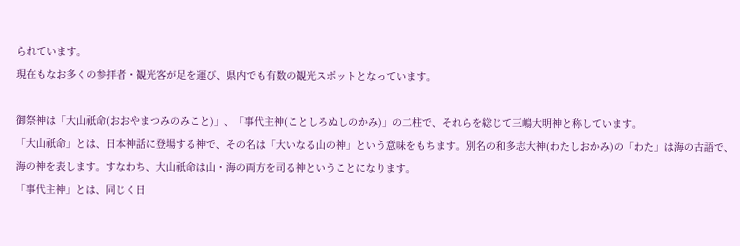られています。
現在もなお多くの参拝者・観光客が足を運び、県内でも有数の観光スポットとなっています。

御祭神は「大山祇命(おおやまつみのみこと)」、「事代主神(ことしろぬしのかみ)」の二柱で、それらを総じて三嶋大明神と称しています。
「大山祇命」とは、日本神話に登場する神で、その名は「大いなる山の神」という意味をもちます。別名の和多志大神(わたしおかみ)の「わた」は海の古語で、海の神を表します。すなわち、大山祇命は山・海の両方を司る神ということになります。
「事代主神」とは、同じく日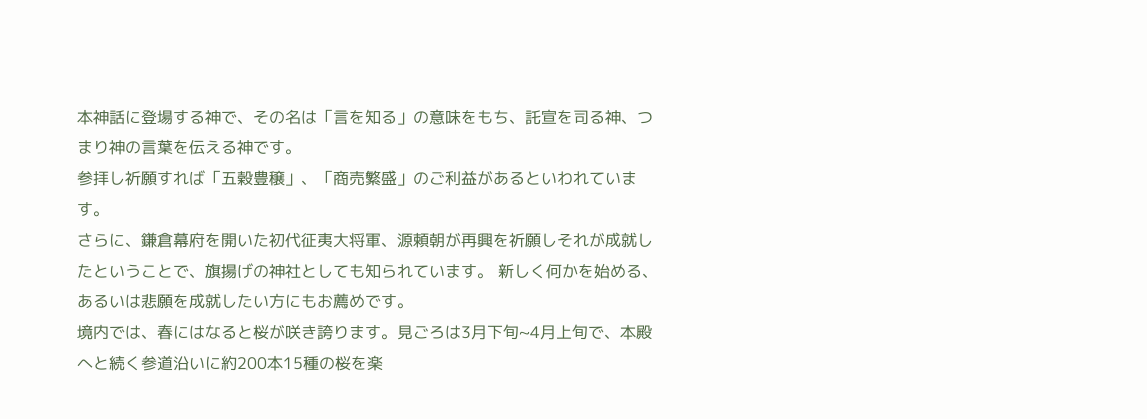本神話に登場する神で、その名は「言を知る」の意味をもち、託宣を司る神、つまり神の言葉を伝える神です。
参拝し祈願すれば「五穀豊穣」、「商売繁盛」のご利益があるといわれています。
さらに、鎌倉幕府を開いた初代征夷大将軍、源頼朝が再興を祈願しそれが成就したということで、旗揚げの神社としても知られています。 新しく何かを始める、あるいは悲願を成就したい方にもお薦めです。
境内では、春にはなると桜が咲き誇ります。見ごろは3月下旬~4月上旬で、本殿へと続く参道沿いに約200本15種の桜を楽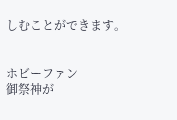しむことができます。


ホビーファン
御祭神が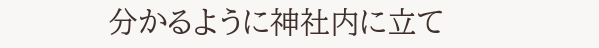分かるように神社内に立て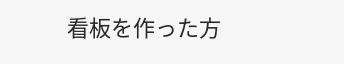看板を作った方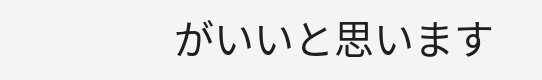がいいと思います